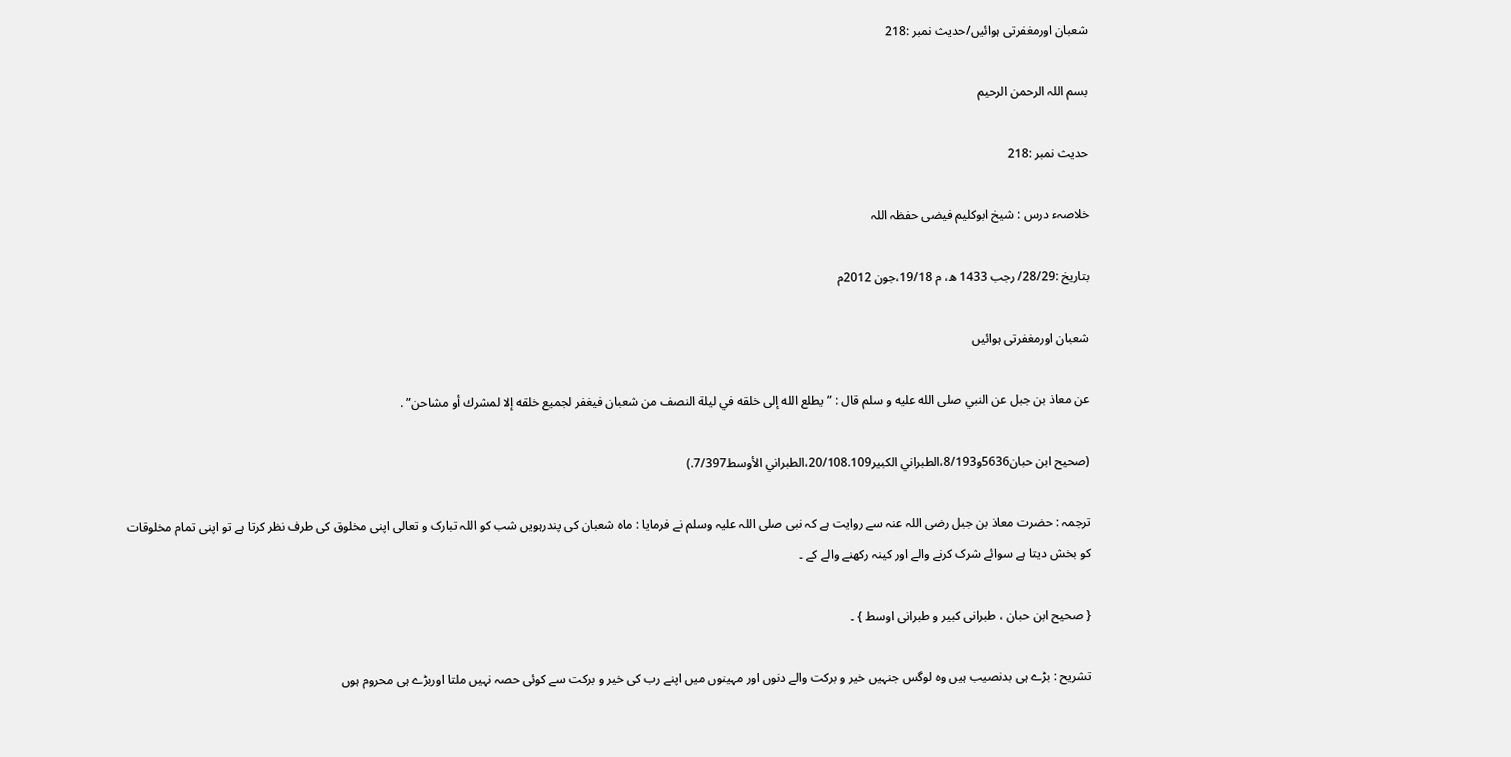شعبان اورمغفرتی ہوائیں/حديث نمبر :218

بسم اللہ الرحمن الرحیم

حديث نمبر :218

خلاصہء درس : شیخ ابوکلیم فیضی حفظہ اللہ

بتاریخ :28/29/ رجب 1433 ھ، م 19/18،جون 2012م

شعبان اورمغفرتی ہوائیں

عن معاذ بن جبل عن النبي صلى الله عليه و سلم قال : ” يطلع الله إلى خلقه في ليلة النصف من شعبان فيغفر لجميع خلقه إلا لمشرك أو مشاحن” .

(صحيح ابن حبان5636و8/193،الطبراني الكبير20/108.109،الطبراني الأوسط7/397.)

ترجمہ : حضرت معاذ بن جبل رضی اللہ عنہ سے روایت ہے کہ نبی صلی اللہ علیہ وسلم نے فرمایا : ماہ شعبان کی پندرہویں شب کو اللہ تبارک و تعالی اپنی مخلوق کی طرف نظر کرتا ہے تو اپنی تمام مخلوقات کو بخش دیتا ہے سوائے شرک کرنے والے اور کینہ رکھنے والے کے ۔

{ صحیح ابن حبان ، طبرانی کبیر و طبرانی اوسط } ۔

تشریح : بڑے ہی بدنصیب ہیں وہ لوگس جنہیں خیر و برکت والے دنوں اور مہینوں میں اپنے رب کی خیر و برکت سے کوئی حصہ نہیں ملتا اوربڑے ہی محروم ہوں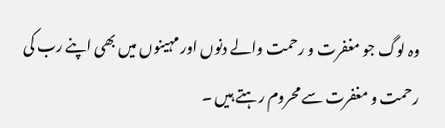وہ لوگ جو مغفرت و رحمت والے دنوں اور مہینوں میں بھی اپنے رب کی رحمت و مغفرت سے محروم رہتے ہیں ۔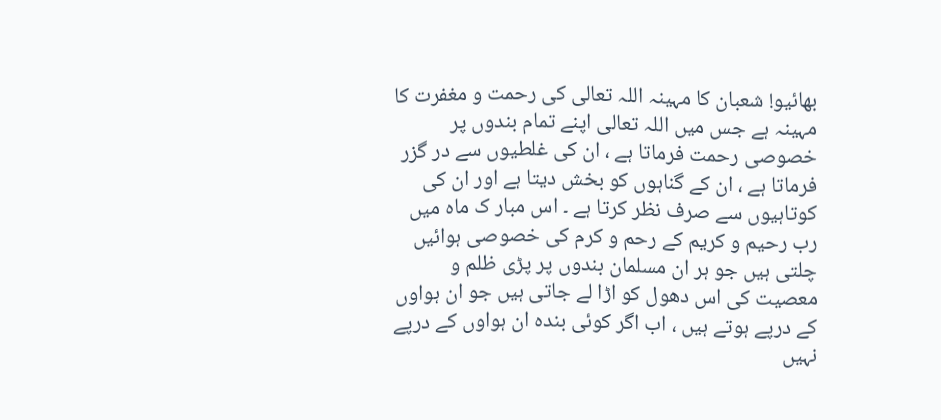بھائیو! شعبان کا مہینہ اللہ تعالی کی رحمت و مغفرت کا مہینہ ہے جس میں اللہ تعالی اپنے تمام بندوں پر خصوصی رحمت فرماتا ہے ، ان کی غلطیوں سے در گزر فرماتا ہے ، ان کے گناہوں کو بخش دیتا ہے اور ان کی کوتاہیوں سے صرف نظر کرتا ہے ۔ اس مبار ک ماہ میں رب رحیم و کریم کے رحم و کرم کی خصوصی ہوائیں چلتی ہیں جو ہر ان مسلمان بندوں پر پڑی ظلم و معصیت کی اس دھول کو اڑا لے جاتی ہیں جو ان ہواوں کے درپے ہوتے ہیں ، اب اگر کوئی بندہ ان ہواوں کے درپے نہیں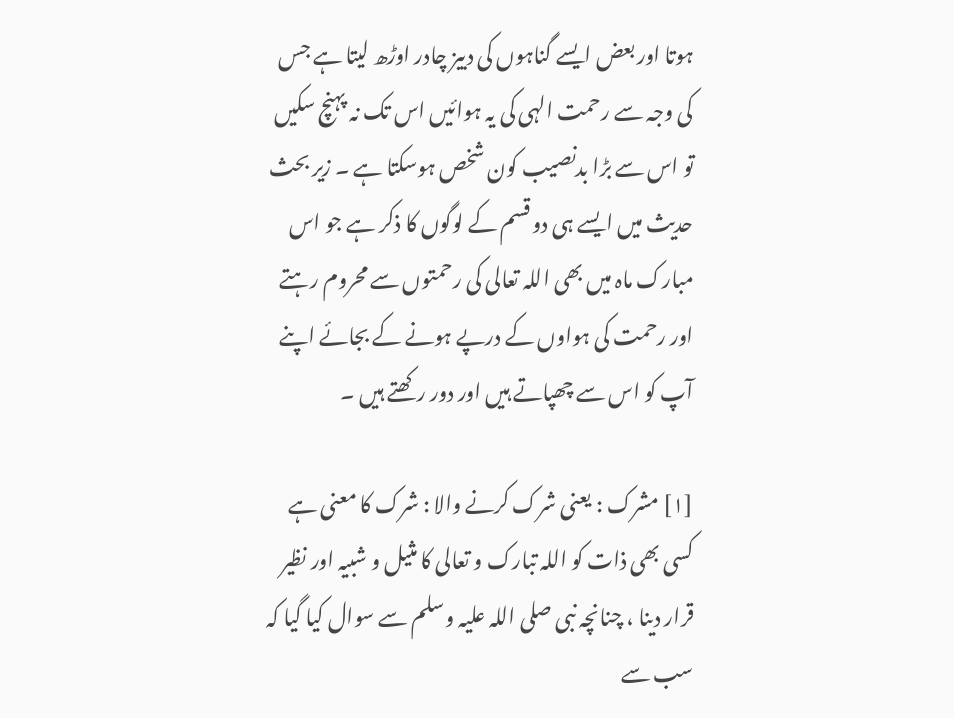ہوتا اور بعض ایسے گناہوں کی دبیز چادر اوڑھ لیتا ہے جس کی وجہ سے رحمت الہی کی یہ ہوائیں اس تک نہ پہنچ سکیں تو اس سے بڑا بدنصیب کون شخص ہوسکتا ہے ۔ زیر بحث حدیث میں ایسے ہی دو قسم کے لوگوں کا ذکر ہے جو اس مبارک ماہ میں بھی اللہ تعالی کی رحمتوں سے محروم رہتے اور رحمت کی ہواوں کے درپے ہونے کے بجائے اپنے آپ کو اس سے چھپاتے ہیں اور دور رکھتے ہیں ۔

[۱] مشرک : یعنی شرک کرنے والا : شرک کا معنی ہے کسی بھی ذات کو اللہ تبارک و تعالی کا مثیل و شبیہ اور نظیر قرار دینا ، چنانچہ نبی صلی اللہ علیہ وسلم سے سوال کیا گیا کہ سب سے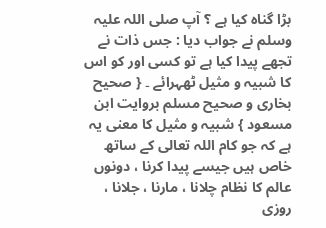بڑا گناہ کیا ہے ؟ آپ صلی اللہ علیہ وسلم نے جواب دیا : جس ذات نے تجھے پیدا کیا ہے تو کسی اور کو اس کا شبیہ و مثیل ٹھہرائے ۔ { صحیح بخاری و صحیح مسلم بروایت ابن مسعود } شبیہ و مثیل کا معنی یہ ہے کہ جو کام اللہ تعالی کے ساتھ خاص ہیں جیسے پیدا کرنا ، دونوں عالم کا نظام چلانا ، مارنا ، جلانا ، روزی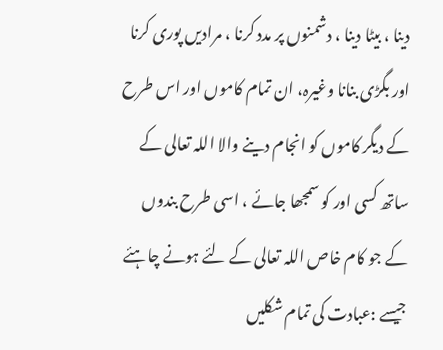دینا ، بیٹا دینا ، دشمنوں پر مدد کرنا ، مرادیں پوری کرنا اور بگڑی بنانا وغیرہ، ان تمام کاموں اور اس طرح کے دیگر کاموں کو انجام دینے والا اللہ تعالی کے ساتھ کسی اور کو سمجھا جائے ، اسی طرح بندوں کے جو کام خاص اللہ تعالی کے لئے ہونے چاہئے جیسے :عبادت کی تمام شکلیں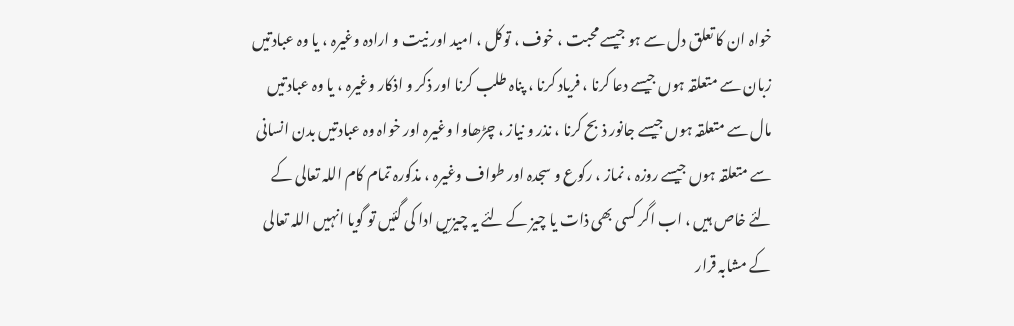خواہ ان کا تعلق دل سے ہو جیسے محبت ، خوف ، توکل ، امید اور نیت و ارادہ وغیرہ ، یا وہ عبادتیں زبان سے متعلقہ ہوں جیسے دعا کرنا ، فریاد کرنا ، پناہ طلب کرنا اور ذکر و اذکار وغیرہ ، یا وہ عبادتیں مال سے متعلقہ ہوں جیسے جانور ذبح کرنا ، نذر و نیاز ، چڑھاوا وغیرہ اور خواہ وہ عبادتیں بدن انسانی سے متعلقہ ہوں جیسے روزہ ، نماز ، رکوع و سجدہ اور طواف وغیرہ ، مذکورہ تمام کام اللہ تعالی کے لئے خاص ہیں ، اب اگر کسی بھی ذات یا چیز کے لئے یہ چیزیں ادا کی گئیں تو گویا انہیں اللہ تعالی کے مشابہ قرار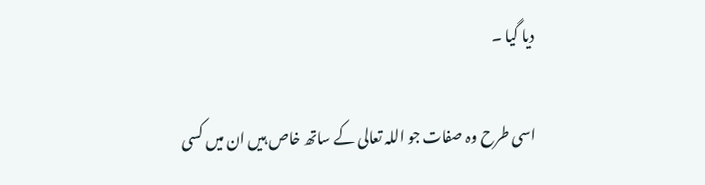دیا گیا ۔

اسی طرح وہ صفات جو اللہ تعالی کے ساتھ خاص ہیں ان میں کسی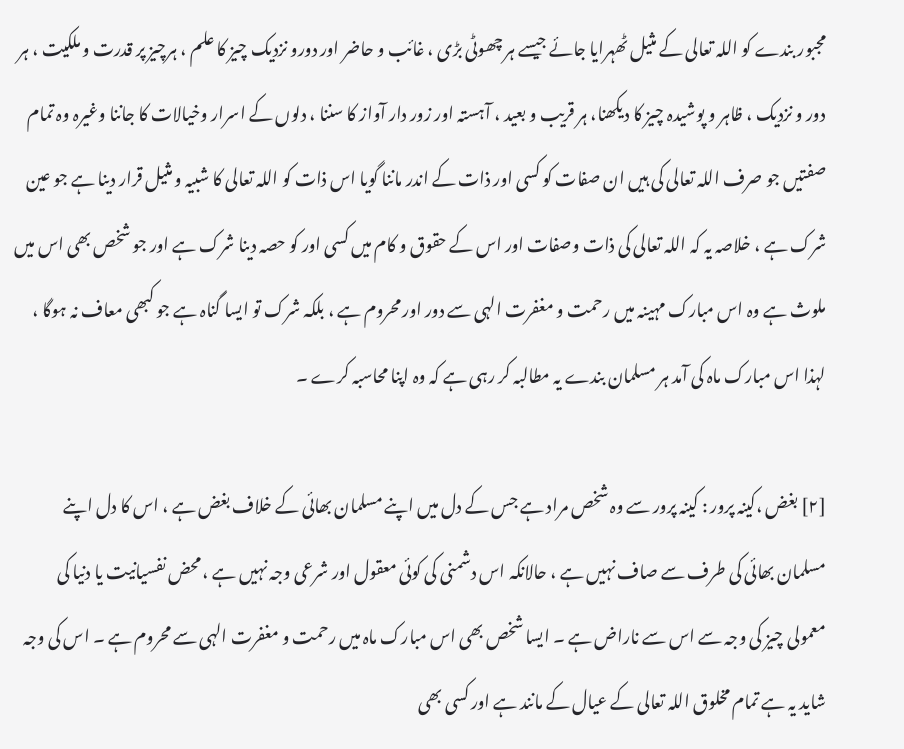مجبور بندے کو اللہ تعالی کے مثیل ٹھہرایا جائے جیسے ہر چھوٹی بڑی ، غائب و حاضر اور دورو نزدیک چیز کا علم ، ہرچیز پر قدرت و ملکیت ، ہر دور و نزدیک ، ظاہر و پوشیدہ چیز کا دیکھنا، ہر قریب و بعید ، آہستہ اور زور دار آواز کا سننا ، دلوں کے اسرار وخیالات کا جاننا وغیرہ وہ تمام صفتیں جو صرف اللہ تعالی کی ہیں ان صفات کو کسی اور ذات کے اندر ماننا گویا اس ذات کو اللہ تعالی کا شبیہ و مثیل قرار دینا ہے جو عین شرک ہے ، خلاصہ یہ کہ اللہ تعالی کی ذات وصفات اور اس کے حقوق و کام میں کسی اور کو حصہ دینا شرک ہے اور جو شخص بھی اس میں ملوث ہے وہ اس مبارک مہینہ میں رحمت و مغفرت الہی سے دور اور محروم ہے ، بلکہ شرک تو ایسا گناہ ہے جو کبھی معاف نہ ہوگا ، لہذا اس مبارک ماہ کی آمد ہر مسلمان بندے یہ مطالبہ کر رہی ہے کہ وہ اپنا محاسبہ کرے ۔

[۲] بغض ،کینہ پرور : کینہ پرور سے وہ شخص مراد ہے جس کے دل میں اپنے مسلمان بھائی کے خلاف بغض ہے ، اس کا دل اپنے مسلمان بھائی کی طرف سے صاف نہیں ہے ، حالانکہ اس دشمنی کی کوئی معقول اور شرعی وجہ نہیں ہے ، محض نفسیانیت یا دنیا کی معمولی چیز کی وجہ سے اس سے ناراض ہے ۔ ایسا شخص بھی اس مبارک ماہ میں رحمت و مغفرت الہی سے محروم ہے ۔ اس کی وجہ شاید یہ ہے تمام مخلوق اللہ تعالی کے عیال کے مانند ہے اور کسی بھی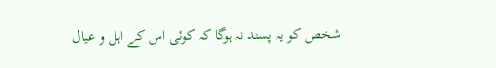شخص کو یہ پسند نہ ہوگا کہ کوئی اس کے اہل و عیال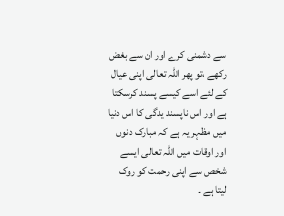سے دشمنی کرے اور ان سے بغض رکھے ،تو پھر اللہ تعالی اپنی عیال کے لئے اسے کیسے پسند کرسکتا ہے اور اس ناپسند یدگی کا اس دنیا میں مظہر یہ ہے کہ مبارک دنوں اور اوقات میں اللہ تعالی ایسے شخص سے اپنی رحمت کو روک لیتا ہے ۔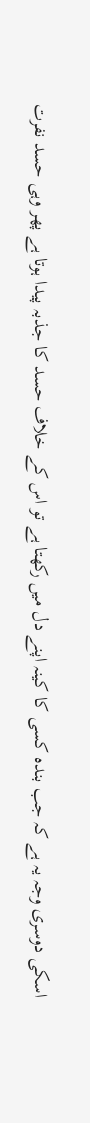اسکی دوسری وجہ یہ ہے کہ جب بندہ کسی کا کینہ اپنے دل میں رکھتا ہے تو اس کے خلاف حسد کا جذبہ پیدا ہوتا ہے پھر وہی حسد نفرت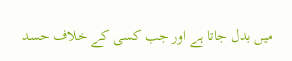میں بدل جاتا ہے اور جب کسی کے خلاف حسد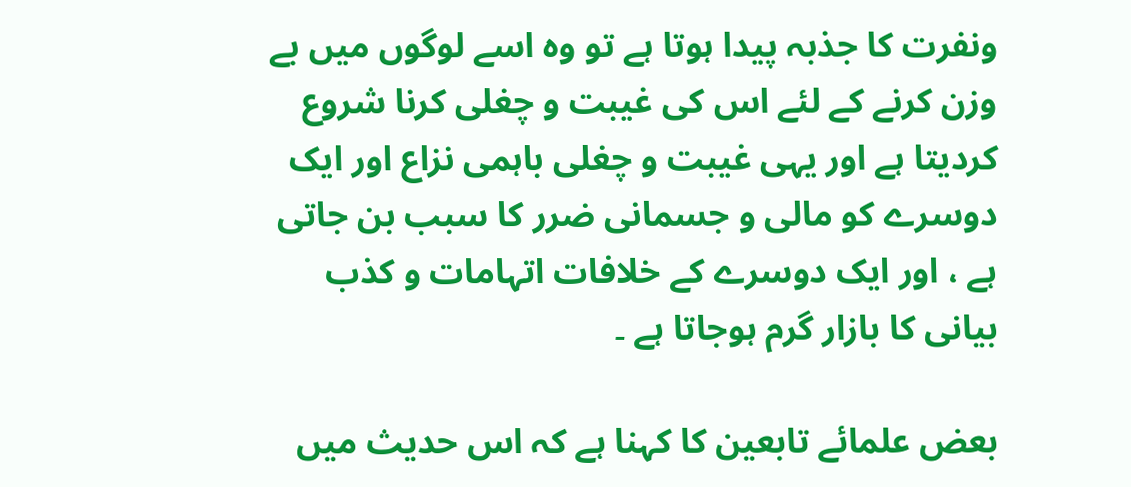ونفرت کا جذبہ پیدا ہوتا ہے تو وہ اسے لوگوں میں بے وزن کرنے کے لئے اس کی غیبت و چغلی کرنا شروع کردیتا ہے اور یہی غیبت و چغلی باہمی نزاع اور ایک دوسرے کو مالی و جسمانی ضرر کا سبب بن جاتی ہے ، اور ایک دوسرے کے خلافات اتہامات و کذب بیانی کا بازار گرم ہوجاتا ہے ۔

بعض علمائے تابعین کا کہنا ہے کہ اس حدیث میں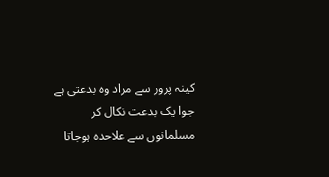کینہ پرور سے مراد وہ بدعتی ہے جوا یک بدعت نکال کر مسلمانوں سے علاحدہ ہوجاتا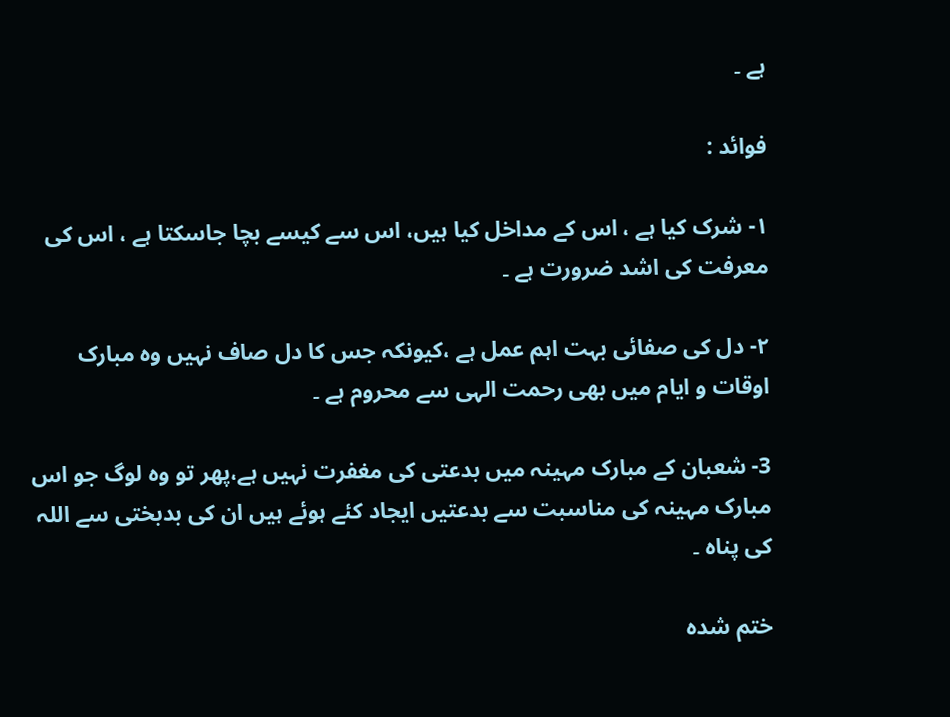ہے ۔

فوائد :

۱- شرک کیا ہے ، اس کے مداخل کیا ہیں، اس سے کیسے بچا جاسکتا ہے ، اس کی معرفت کی اشد ضرورت ہے ۔

۲- دل کی صفائی بہت اہم عمل ہے ،کیونکہ جس کا دل صاف نہیں وہ مبارک اوقات و ایام میں بھی رحمت الہی سے محروم ہے ۔

3- شعبان کے مبارک مہینہ میں بدعتی کی مغفرت نہیں ہے،پھر تو وہ لوگ جو اس مبارک مہینہ کی مناسبت سے بدعتیں ایجاد کئے ہوئے ہیں ان کی بدبختی سے اللہ کی پناہ ۔

ختم شدہ